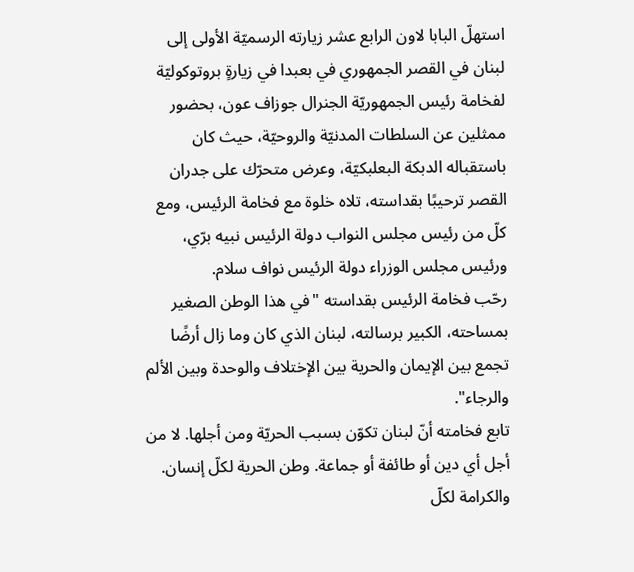استهلّ البابا لاون الرابع عشر زيارته الرسميّة الأولى إلى لبنان في القصر الجمهوري في بعبدا في زيارةٍ بروتوكوليّة لفخامة رئيس الجمهوريّة الجنرال جوزاف عون، بحضور ممثلين عن السلطات المدنيّة والروحيّة، حيث كان باستقباله الدبكة البعلبكيّة، وعرض متحرّك على جدران القصر ترحيبًا بقداسته، تلاه خلوة مع فخامة الرئيس، ومع كلّ من رئيس مجلس النواب دولة الرئيس نبيه برّي، ورئيس مجلس الوزراء دولة الرئيس نواف سلام.
رحّب فخامة الرئيس بقداسته "في هذا الوطن الصغير بمساحته، الكبير برسالته، لبنان الذي كان وما زال أرضًا تجمع بين الإيمان والحرية بين الإختلاف والوحدة وبين الألم والرجاء".
تابع فخامته أنّ لبنان تكوّن بسبب الحريّة ومن أجلها. لا من أجل أي دين أو طائفة أو جماعة. وطن الحرية لكلّ إنسان. والكرامة لكلّ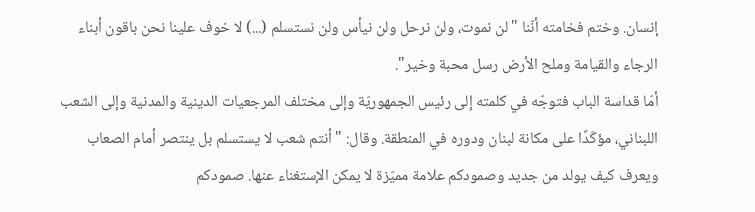إنسان. وختم فخامته أنّنا "لن نموت، ولن نرحل ولن نيأس ولن نستسلم (...) لا خوف علينا نحن باقون أبناء الرجاء والقيامة وملح الأرض رسل محبة وخير".
أمّا قداسة الباب فتوجّه في كلمته إلى رئيس الجمهوريّة وإلى مختلف المرجعيات الدينية والمدنية وإلى الشعب اللبناني، مؤكّدًا على مكانة لبنان ودوره في المنطقة. وقال: " أنتم شعب لا يستسلم بل ينتصر أمام الصعاب ويعرف كيف يولد من جديد وصمودكم علامة مميّزة لا يمكن الإستغناء عنها. صمودكم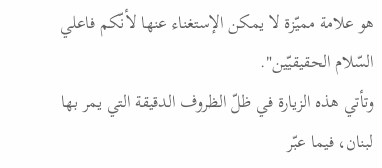هو علامة مميّزة لا يمكن الإستغناء عنها لأنّكم فاعلي السّلام الحقيقيّين".
وتأتي هذه الزيارة في ظلّ الظروف الدقيقة التي يمر بها لبنان، فيما عبّر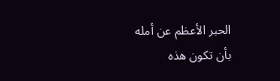الحبر الأعظم عن أمله بأن تكون هذه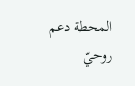المحطة دعم روحيّ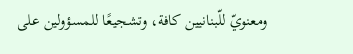ومعنويّ للّبنانيين كافة، وتشجيعًا للمسؤولين على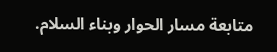متابعة مسار الحوار وبناء السلام.